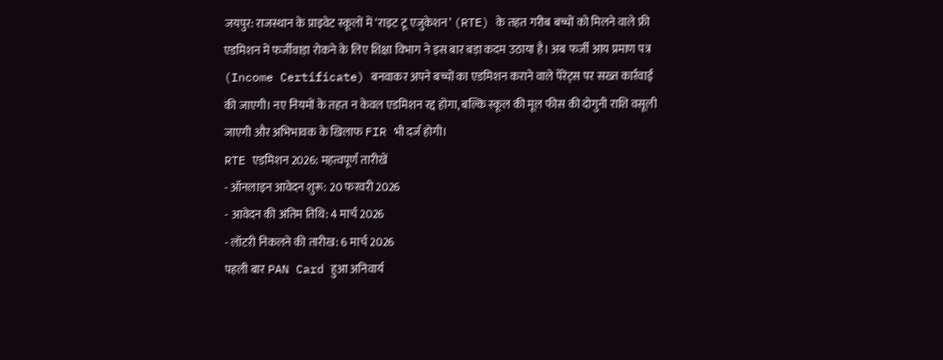जयपुर: राजस्थान के प्राइवेट स्कूलों में ‘राइट टू एजुकेशन’ (RTE) के तहत गरीब बच्चों को मिलने वाले फ्री एडमिशन में फर्जीवाड़ा रोकने के लिए शिक्षा विभाग ने इस बार बड़ा कदम उठाया है। अब फर्जी आय प्रमाण पत्र (Income Certificate) बनवाकर अपने बच्चों का एडमिशन कराने वाले पेरेंट्स पर सख्त कार्रवाई की जाएगी। नए नियमों के तहत न केवल एडमिशन रद्द होगा, बल्कि स्कूल की मूल फीस की दोगुनी राशि वसूली जाएगी और अभिभावक के खिलाफ FIR भी दर्ज होगी।
RTE एडमिशन 2026: महत्वपूर्ण तारीखें
- ऑनलाइन आवेदन शुरू: 20 फरवरी 2026
- आवेदन की अंतिम तिथि: 4 मार्च 2026
- लॉटरी निकलने की तारीख: 6 मार्च 2026
पहली बार PAN Card हुआ अनिवार्य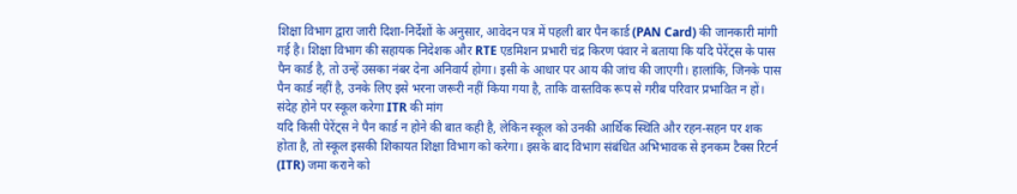शिक्षा विभाग द्वारा जारी दिशा-निर्देशों के अनुसार, आवेदन पत्र में पहली बार पैन कार्ड (PAN Card) की जानकारी मांगी गई है। शिक्षा विभाग की सहायक निदेशक और RTE एडमिशन प्रभारी चंद्र किरण पंवार ने बताया कि यदि पेरेंट्स के पास पैन कार्ड है, तो उन्हें उसका नंबर देना अनिवार्य होगा। इसी के आधार पर आय की जांच की जाएगी। हालांकि, जिनके पास पैन कार्ड नहीं है, उनके लिए इसे भरना जरूरी नहीं किया गया है, ताकि वास्तविक रूप से गरीब परिवार प्रभावित न हों।
संदेह होने पर स्कूल करेगा ITR की मांग
यदि किसी पेरेंट्स ने पैन कार्ड न होने की बात कही है, लेकिन स्कूल को उनकी आर्थिक स्थिति और रहन-सहन पर शक होता है, तो स्कूल इसकी शिकायत शिक्षा विभाग को करेगा। इसके बाद विभाग संबंधित अभिभावक से इनकम टैक्स रिटर्न (ITR) जमा कराने को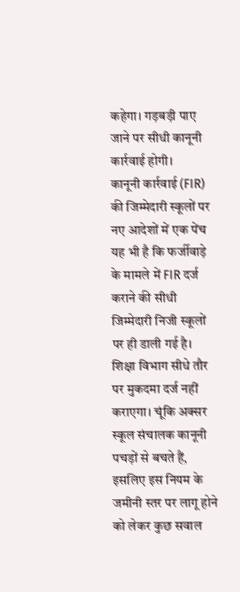कहेगा। गड़बड़ी पाए जाने पर सीधी कानूनी कार्रवाई होगी।
कानूनी कार्रवाई (FIR) की जिम्मेदारी स्कूलों पर
नए आदेशों में एक पेंच यह भी है कि फर्जीवाड़े के मामले में FIR दर्ज कराने की सीधी जिम्मेदारी निजी स्कूलों पर ही डाली गई है। शिक्षा विभाग सीधे तौर पर मुकदमा दर्ज नहीं कराएगा। चूंकि अक्सर स्कूल संचालक कानूनी पचड़ों से बचते हैं, इसलिए इस नियम के जमीनी स्तर पर लागू होने को लेकर कुछ सवाल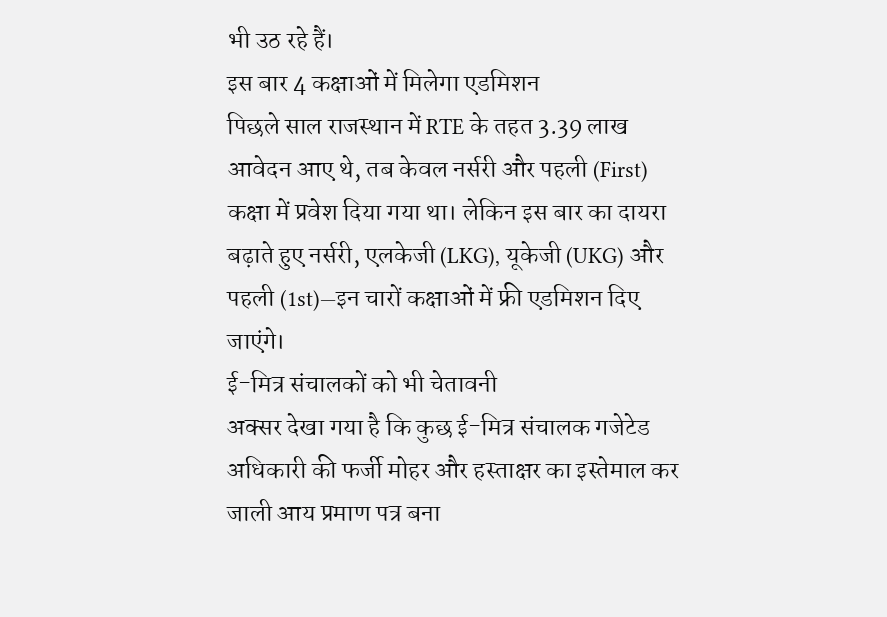भी उठ रहे हैं।
इस बार 4 कक्षाओं में मिलेगा एडमिशन
पिछले साल राजस्थान में RTE के तहत 3.39 लाख आवेदन आए थे, तब केवल नर्सरी और पहली (First) कक्षा में प्रवेश दिया गया था। लेकिन इस बार का दायरा बढ़ाते हुए नर्सरी, एलकेजी (LKG), यूकेजी (UKG) और पहली (1st)—इन चारों कक्षाओं में फ्री एडमिशन दिए जाएंगे।
ई-मित्र संचालकों को भी चेतावनी
अक्सर देखा गया है कि कुछ ई-मित्र संचालक गजेटेड अधिकारी की फर्जी मोहर और हस्ताक्षर का इस्तेमाल कर जाली आय प्रमाण पत्र बना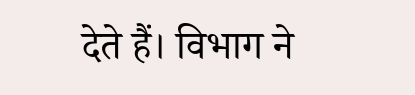देते हैं। विभाग ने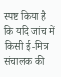स्पष्ट किया है कि यदि जांच में किसी ई-मित्र संचालक की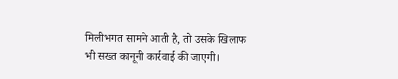मिलीभगत सामने आती है, तो उसके खिलाफ भी सख्त कानूनी कार्रवाई की जाएगी।